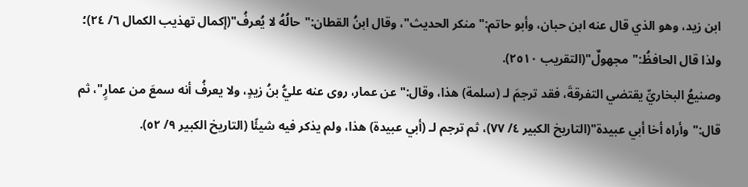ابن زيد، وهو الذي قال عنه ابن حبان، وأبو حاتم:"منكر الحديث"، وقال ابنُ القطان:"حالُهُ لا يُعرفُ"(إكمال تهذيب الكمال ٦/ ٢٤)؛ ولذا قال الحافظُ:"مجهولٌ"(التقريب ٢٥١٠).
وصنيعُ البخاريِّ يقتضي التفرقةَ، فقد ترجمَ لـ (سلمة) هذا، وقال:"عن عمار، روى عنه عليُّ بنُ زيدٍ، ولا يعرفُ أنه سمعَ من عمارٍ"، ثم قال:"وأراه أخا أبي عبيدة"(التاريخ الكبير ٤/ ٧٧)، ثم ترجم لـ (أبي عبيدة) هذا، ولم يذكر فيه شيئًا (التاريخ الكبير ٩/ ٥٢).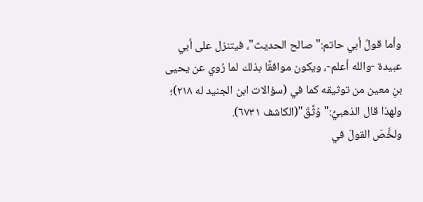وأما قولُ أبي حاتم:"صالح الحديث"، فيتنزل على أبي عبيدة -والله أعلم-، ويكون موافقًا بذلك لما رُوي عن يحيى بنِ معين من توثيقه كما في (سؤالات ابن الجنيد له ٢١٨)؛ ولهذا قال الذهبيُّ:"وُثِّقَ"(الكاشف ٦٧٣١).
ولخَّصَ القولَ في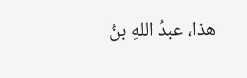هذا، عبدُ اللهِ بنُ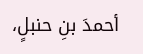أحمدَ بنِ حنبلٍ،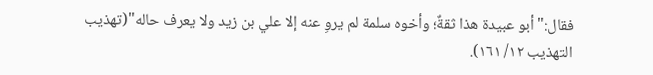فقال:"أبو عبيدة هذا ثقةٌ؛ وأخوه سلمة لم يروِ عنه إلا علي بن زيد ولا يعرف حاله"(تهذيب التهذيب ١٢/ ١٦١).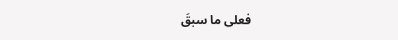فعلى ما سبقَ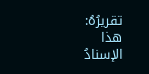تقريرُهُ: هذا الإسنادُ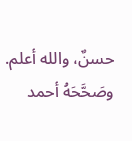حسنٌ، والله أعلم.
وصَحَّحَهُ أحمد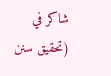شاكر في (تحقيق سنن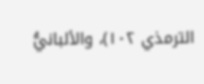الترمذي ١٠٢)، والألبانيُّ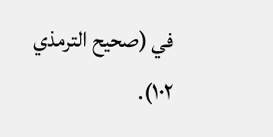في (صحيح الترمذي ١٠٢).